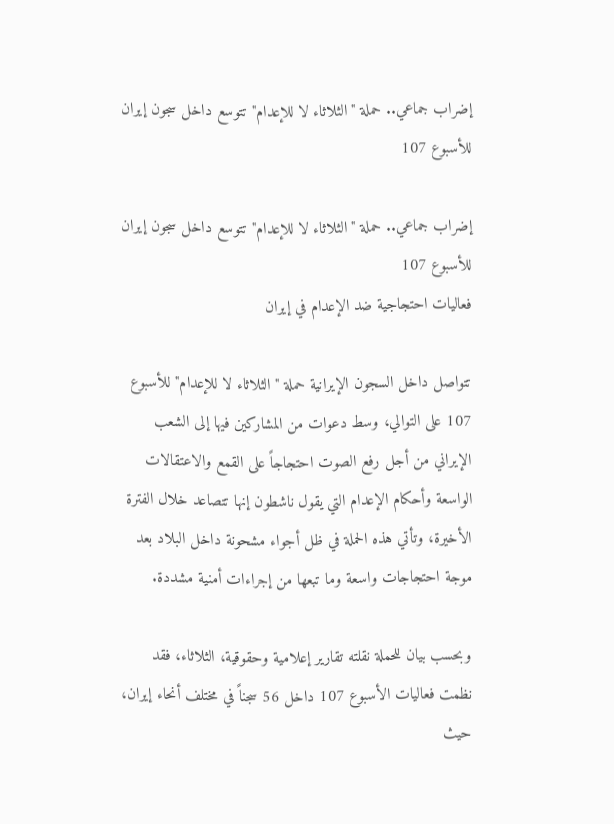إضراب جماعي.. حملة "الثلاثاء لا للإعدام" تتوسع داخل سجون إيران للأسبوع 107

إضراب جماعي.. حملة "الثلاثاء لا للإعدام" تتوسع داخل سجون إيران للأسبوع 107
فعاليات احتجاجية ضد الإعدام في إيران

تتواصل داخل السجون الإيرانية حملة "الثلاثاء لا للإعدام" للأسبوع 107 على التوالي، وسط دعوات من المشاركين فيها إلى الشعب الإيراني من أجل رفع الصوت احتجاجاً على القمع والاعتقالات الواسعة وأحكام الإعدام التي يقول ناشطون إنها تتصاعد خلال الفترة الأخيرة، وتأتي هذه الحملة في ظل أجواء مشحونة داخل البلاد بعد موجة احتجاجات واسعة وما تبعها من إجراءات أمنية مشددة.

وبحسب بيان للحملة نقلته تقارير إعلامية وحقوقية، الثلاثاء، فقد نظمت فعاليات الأسبوع 107 داخل 56 سجناً في مختلف أنحاء إيران، حيث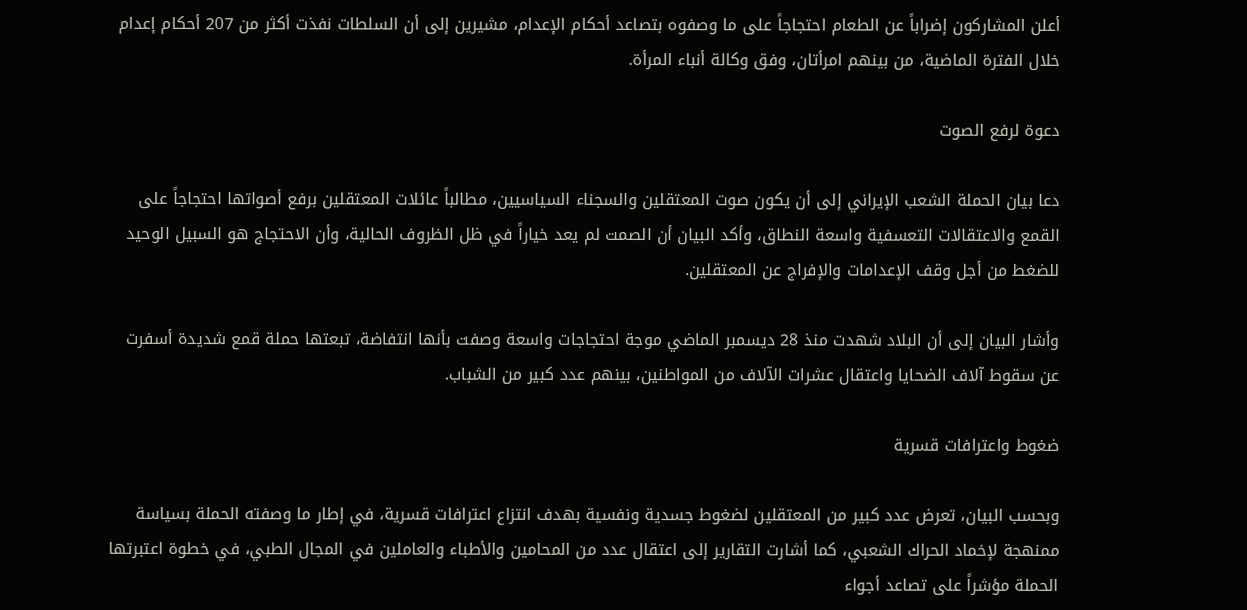أعلن المشاركون إضراباً عن الطعام احتجاجاً على ما وصفوه بتصاعد أحكام الإعدام، مشيرين إلى أن السلطات نفذت أكثر من 207 أحكام إعدام خلال الفترة الماضية، من بينهم امرأتان، وفق وكالة أنباء المرأة.

دعوة لرفع الصوت

دعا بيان الحملة الشعب الإيراني إلى أن يكون صوت المعتقلين والسجناء السياسيين، مطالباً عائلات المعتقلين برفع أصواتها احتجاجاً على القمع والاعتقالات التعسفية واسعة النطاق، وأكد البيان أن الصمت لم يعد خياراً في ظل الظروف الحالية، وأن الاحتجاج هو السبيل الوحيد للضغط من أجل وقف الإعدامات والإفراج عن المعتقلين.

وأشار البيان إلى أن البلاد شهدت منذ 28 ديسمبر الماضي موجة احتجاجات واسعة وصفت بأنها انتفاضة، تبعتها حملة قمع شديدة أسفرت عن سقوط آلاف الضحايا واعتقال عشرات الآلاف من المواطنين، بينهم عدد كبير من الشباب.

ضغوط واعترافات قسرية

وبحسب البيان، تعرض عدد كبير من المعتقلين لضغوط جسدية ونفسية بهدف انتزاع اعترافات قسرية، في إطار ما وصفته الحملة بسياسة ممنهجة لإخماد الحراك الشعبي، كما أشارت التقارير إلى اعتقال عدد من المحامين والأطباء والعاملين في المجال الطبي، في خطوة اعتبرتها الحملة مؤشراً على تصاعد أجواء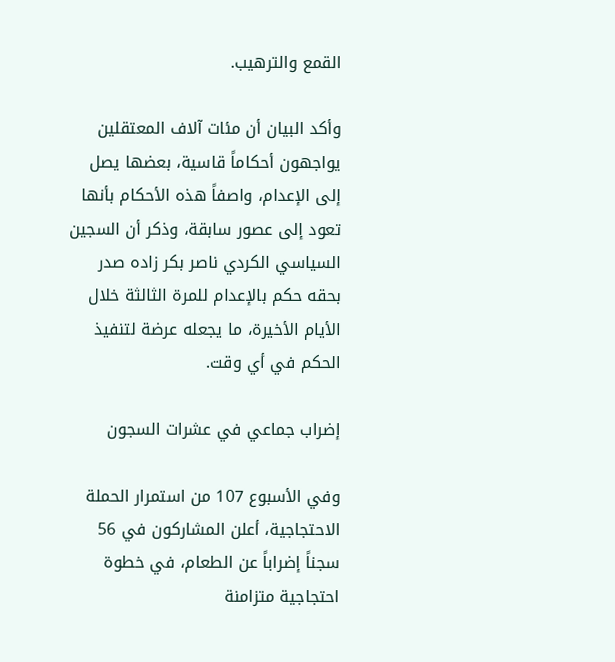القمع والترهيب.

وأكد البيان أن مئات آلاف المعتقلين يواجهون أحكاماً قاسية، بعضها يصل إلى الإعدام، واصفاً هذه الأحكام بأنها تعود إلى عصور سابقة، وذكر أن السجين السياسي الكردي ناصر بكر زاده صدر بحقه حكم بالإعدام للمرة الثالثة خلال الأيام الأخيرة، ما يجعله عرضة لتنفيذ الحكم في أي وقت.

إضراب جماعي في عشرات السجون

وفي الأسبوع 107 من استمرار الحملة الاحتجاجية، أعلن المشاركون في 56 سجناً إضراباً عن الطعام، في خطوة احتجاجية متزامنة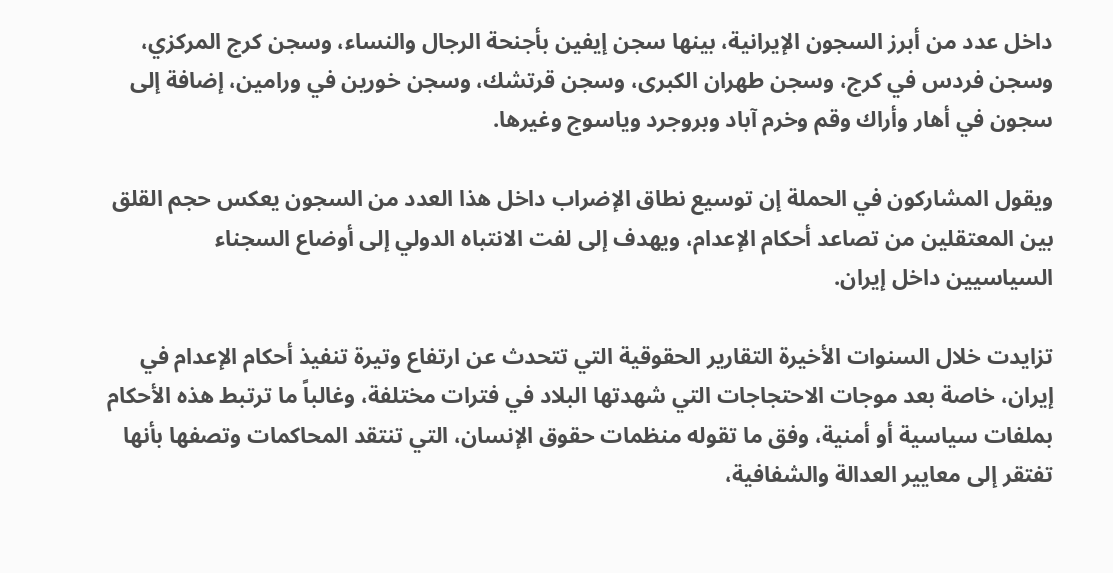داخل عدد من أبرز السجون الإيرانية، بينها سجن إيفين بأجنحة الرجال والنساء، وسجن كرج المركزي، وسجن فردس في كرج، وسجن طهران الكبرى، وسجن قرتشك، وسجن خورين في ورامين، إضافة إلى سجون في أهار وأراك وقم وخرم آباد وبروجرد وياسوج وغيرها.

ويقول المشاركون في الحملة إن توسيع نطاق الإضراب داخل هذا العدد من السجون يعكس حجم القلق بين المعتقلين من تصاعد أحكام الإعدام، ويهدف إلى لفت الانتباه الدولي إلى أوضاع السجناء السياسيين داخل إيران.

تزايدت خلال السنوات الأخيرة التقارير الحقوقية التي تتحدث عن ارتفاع وتيرة تنفيذ أحكام الإعدام في إيران، خاصة بعد موجات الاحتجاجات التي شهدتها البلاد في فترات مختلفة، وغالباً ما ترتبط هذه الأحكام بملفات سياسية أو أمنية، وفق ما تقوله منظمات حقوق الإنسان، التي تنتقد المحاكمات وتصفها بأنها تفتقر إلى معايير العدالة والشفافية،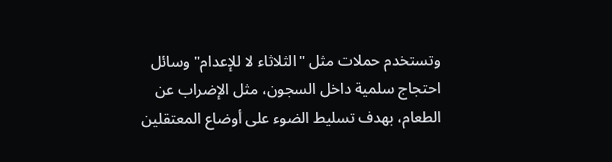وتستخدم حملات مثل "الثلاثاء لا للإعدام" وسائل احتجاج سلمية داخل السجون، مثل الإضراب عن الطعام، بهدف تسليط الضوء على أوضاع المعتقلين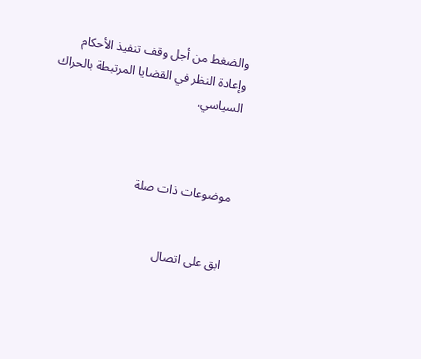والضغط من أجل وقف تنفيذ الأحكام وإعادة النظر في القضايا المرتبطة بالحراك السياسي.



موضوعات ذات صلة


ابق على اتصال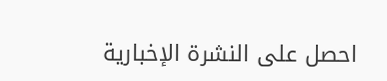احصل على النشرة الإخبارية